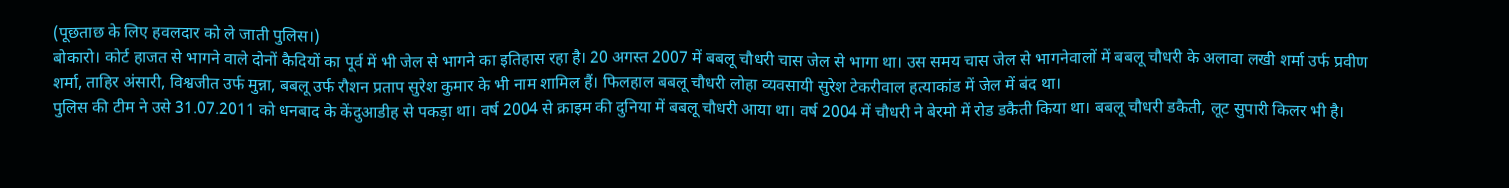(पूछताछ के लिए हवलदार को ले जाती पुलिस।)
बोकारो। कोर्ट हाजत से भागने वाले दोनों कैदियों का पूर्व में भी जेल से भागने का इतिहास रहा है। 20 अगस्त 2007 में बबलू चौधरी चास जेल से भागा था। उस समय चास जेल से भागनेवालों में बबलू चौधरी के अलावा लखी शर्मा उर्फ प्रवीण शर्मा, ताहिर अंसारी, विश्वजीत उर्फ मुन्ना, बबलू उर्फ रौशन प्रताप सुरेश कुमार के भी नाम शामिल हैं। फिलहाल बबलू चौधरी लोहा व्यवसायी सुरेश टेकरीवाल हत्याकांड में जेल में बंद था।
पुलिस की टीम ने उसे 31.07.2011 को धनबाद के केंदुआडीह से पकड़ा था। वर्ष 2004 से क्राइम की दुनिया में बबलू चौधरी आया था। वर्ष 2004 में चौधरी ने बेरमो में रोड डकैती किया था। बबलू चौधरी डकैती, लूट सुपारी किलर भी है।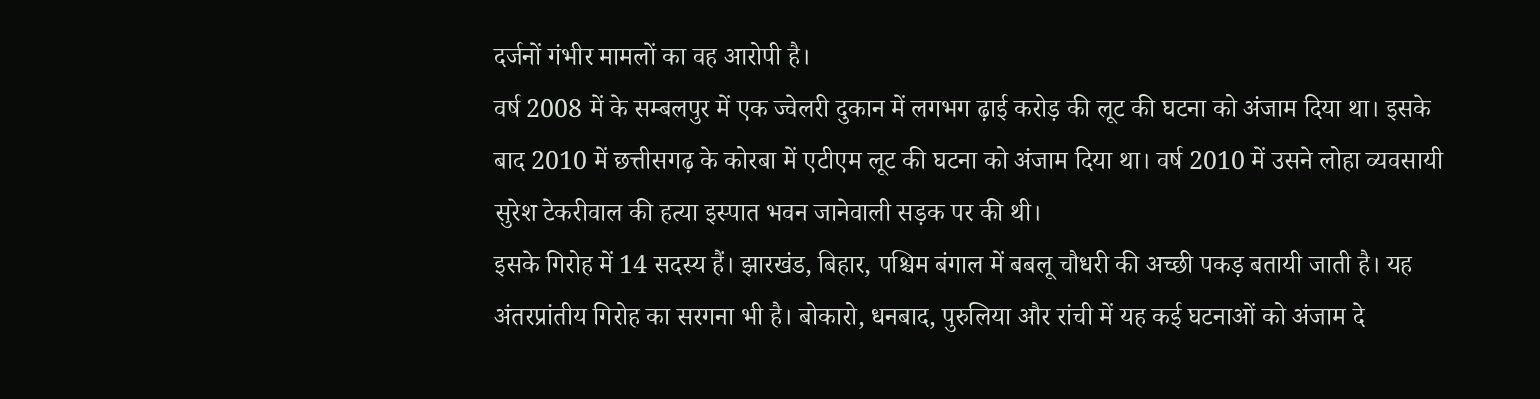दर्जनों गंभीर मामलों का वह आरोपी है।
वर्ष 2008 में के सम्बलपुर में एक ज्वेलरी दुकान में लगभग ढ़ाई करोड़ की लूट की घटना को अंजाम दिया था। इसके बाद 2010 में छत्तीसगढ़ के कोरबा में एटीएम लूट की घटना को अंजाम दिया था। वर्ष 2010 में उसने लोहा व्यवसायी सुरेश टेकरीवाल की हत्या इस्पात भवन जानेवाली सड़क पर की थी।
इसके गिरोह में 14 सदस्य हैं। झारखंड, बिहार, पश्चिम बंगाल में बबलू चौधरी की अच्छी पकड़ बतायी जाती है। यह अंतरप्रांतीय गिरोह का सरगना भी है। बोकारो, धनबाद, पुरुलिया और रांची में यह कई घटनाओं को अंजाम दे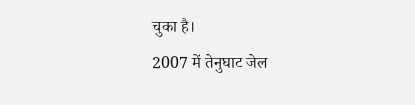चुका है।
2007 में तेनुघाट जेल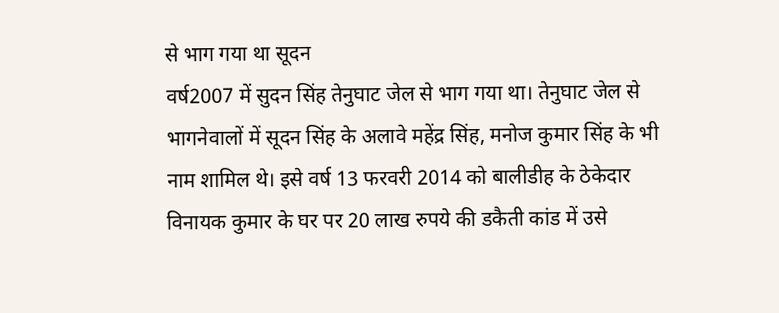से भाग गया था सूदन
वर्ष2007 में सुदन सिंह तेनुघाट जेल से भाग गया था। तेनुघाट जेल से भागनेवालों में सूदन सिंह के अलावे महेंद्र सिंह, मनोज कुमार सिंह के भी नाम शामिल थे। इसे वर्ष 13 फरवरी 2014 को बालीडीह के ठेकेदार विनायक कुमार के घर पर 20 लाख रुपये की डकैती कांड में उसे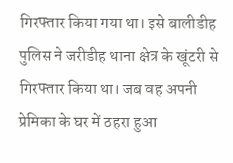गिरफ्तार किया गया था। इसे बालीडीह पुलिस ने जरीडीह थाना क्षेत्र के खूंटरी से गिरफ्तार किया था। जब वह अपनी प्रेमिका के घर में ठहरा हुआ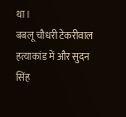था।
बबलू चौधरी टेकरीवाल हत्याकांड में और सुदन सिंह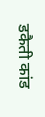डकैती कांड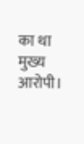का था मुख्य आरोपी।